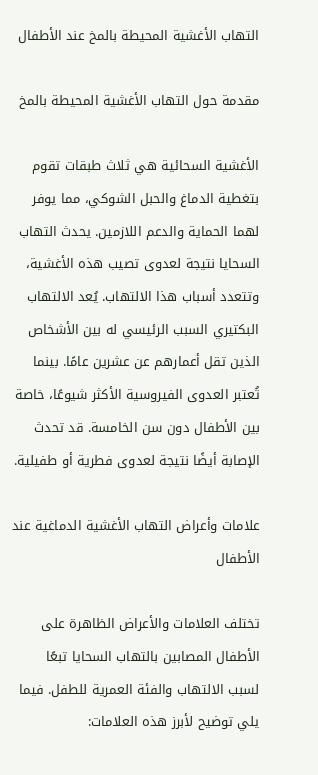التهاب الأغشية المحيطة بالمخ عند الأطفال

مقدمة حول التهاب الأغشية المحيطة بالمخ

الأغشية السحائية هي ثلاث طبقات تقوم بتغطية الدماغ والحبل الشوكي، مما يوفر لهما الحماية والدعم اللازمين. يحدث التهاب السحايا نتيجة لعدوى تصيب هذه الأغشية، وتتعدد أسباب هذا الالتهاب. يُعد الالتهاب البكتيري السبب الرئيسي له بين الأشخاص الذين تقل أعمارهم عن عشرين عامًا. بينما تُعتبر العدوى الفيروسية الأكثر شيوعًا، خاصة بين الأطفال دون سن الخامسة. قد تحدث الإصابة أيضًا نتيجة لعدوى فطرية أو طفيلية.

علامات وأعراض التهاب الأغشية الدماغية عند الأطفال

تختلف العلامات والأعراض الظاهرة على الأطفال المصابين بالتهاب السحايا تبعًا لسبب الالتهاب والفئة العمرية للطفل. فيما يلي توضيح لأبرز هذه العلامات: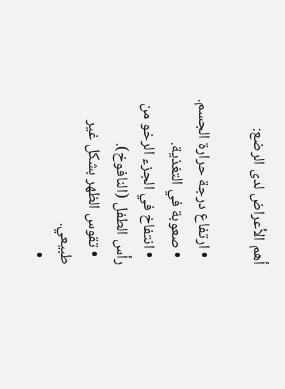أهم الأعراض لدى الرضع:

  • ارتفاع درجة حرارة الجسم.
  • صعوبة في التغذية.
  • انتفاخ في الجزء الرخو من رأس الطفل (النافوخ).
  • تقوس الظهر بشكل غير طبيعي.
  •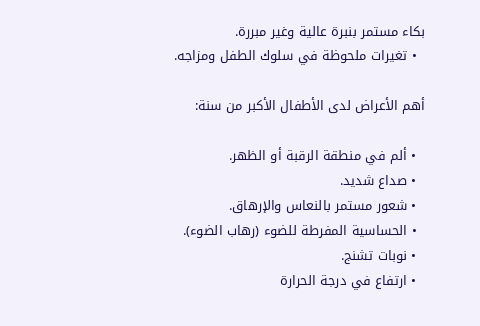بكاء مستمر بنبرة عالية وغير مبررة.
  • تغيرات ملحوظة في سلوك الطفل ومزاجه.

أهم الأعراض لدى الأطفال الأكبر من سنة:

  • ألم في منطقة الرقبة أو الظهر.
  • صداع شديد.
  • شعور مستمر بالنعاس والإرهاق.
  • الحساسية المفرطة للضوء (رهاب الضوء).
  • نوبات تشنج.
  • ارتفاع في درجة الحرارة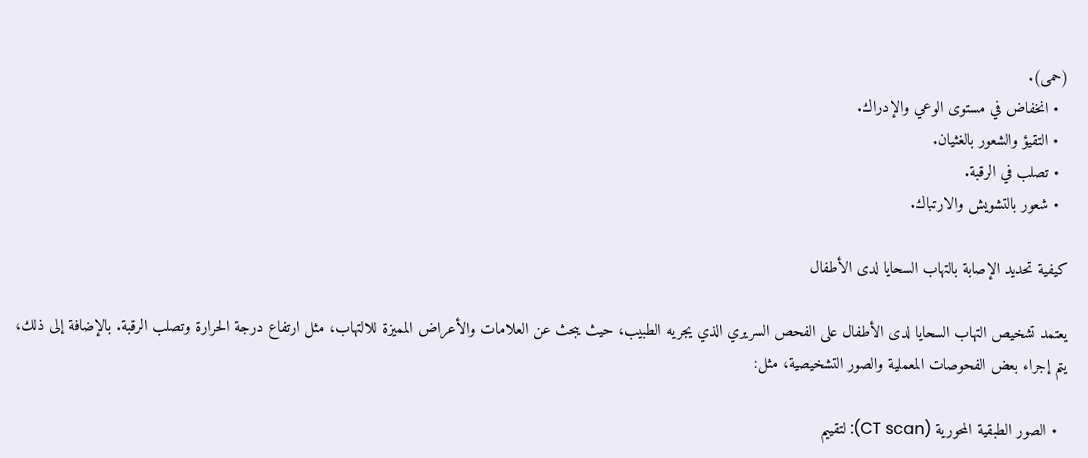(حمى).
  • انخفاض في مستوى الوعي والإدراك.
  • التقيؤ والشعور بالغثيان.
  • تصلب في الرقبة.
  • شعور بالتشويش والارتباك.

كيفية تحديد الإصابة بالتهاب السحايا لدى الأطفال

يعتمد تشخيص التهاب السحايا لدى الأطفال على الفحص السريري الذي يجريه الطبيب، حيث يبحث عن العلامات والأعراض المميزة للالتهاب، مثل ارتفاع درجة الحرارة وتصلب الرقبة. بالإضافة إلى ذلك، يتم إجراء بعض الفحوصات المعملية والصور التشخيصية، مثل:

  • الصور الطبقية المحورية (CT scan): لتقييم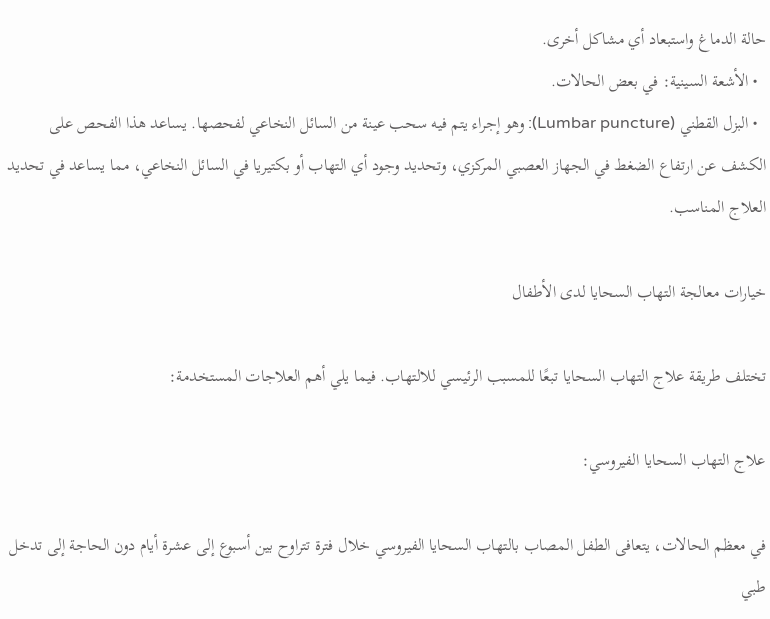حالة الدماغ واستبعاد أي مشاكل أخرى.
  • الأشعة السينية: في بعض الحالات.
  • البزل القطني (Lumbar puncture): وهو إجراء يتم فيه سحب عينة من السائل النخاعي لفحصها. يساعد هذا الفحص على الكشف عن ارتفاع الضغط في الجهاز العصبي المركزي، وتحديد وجود أي التهاب أو بكتيريا في السائل النخاعي، مما يساعد في تحديد العلاج المناسب.

خيارات معالجة التهاب السحايا لدى الأطفال

تختلف طريقة علاج التهاب السحايا تبعًا للمسبب الرئيسي للالتهاب. فيما يلي أهم العلاجات المستخدمة:

علاج التهاب السحايا الفيروسي:

في معظم الحالات، يتعافى الطفل المصاب بالتهاب السحايا الفيروسي خلال فترة تتراوح بين أسبوع إلى عشرة أيام دون الحاجة إلى تدخل طبي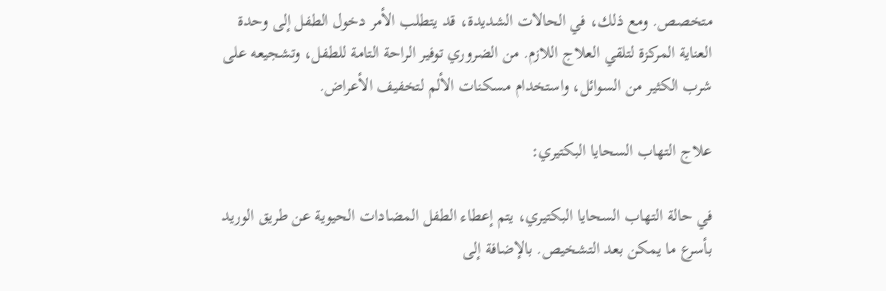متخصص. ومع ذلك، في الحالات الشديدة، قد يتطلب الأمر دخول الطفل إلى وحدة العناية المركزة لتلقي العلاج اللازم. من الضروري توفير الراحة التامة للطفل، وتشجيعه على شرب الكثير من السوائل، واستخدام مسكنات الألم لتخفيف الأعراض.

علاج التهاب السحايا البكتيري:

في حالة التهاب السحايا البكتيري، يتم إعطاء الطفل المضادات الحيوية عن طريق الوريد بأسرع ما يمكن بعد التشخيص. بالإضافة إلى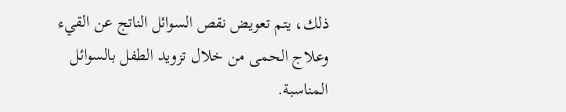ذلك، يتم تعويض نقص السوائل الناتج عن القيء وعلاج الحمى من خلال تزويد الطفل بالسوائل المناسبة.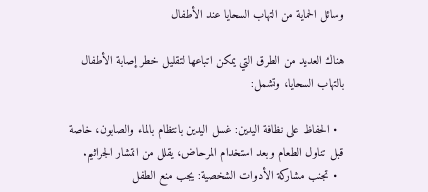وسائل الحماية من التهاب السحايا عند الأطفال

هناك العديد من الطرق التي يمكن اتباعها لتقليل خطر إصابة الأطفال بالتهاب السحايا، وتشمل:

  • الحفاظ على نظافة اليدين: غسل اليدين بانتظام بالماء والصابون، خاصة قبل تناول الطعام وبعد استخدام المرحاض، يقلل من انتشار الجراثيم.
  • تجنب مشاركة الأدوات الشخصية: يجب منع الطفل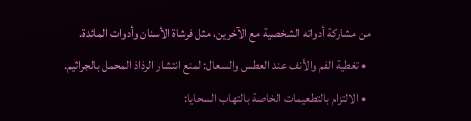من مشاركة أدواته الشخصية مع الآخرين، مثل فرشاة الأسنان وأدوات المائدة.
  • تغطية الفم والأنف عند العطس والسعال: لمنع انتشار الرذاذ المحمل بالجراثيم.
  • الالتزام بالتطعيمات الخاصة بالتهاب السحايا: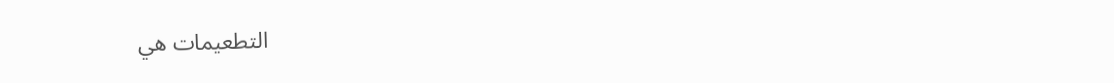التطعيمات هي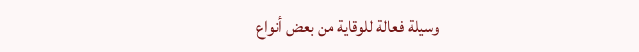وسيلة فعالة للوقاية من بعض أنواع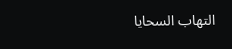التهاب السحايا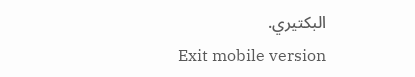البكتيري.
Exit mobile version